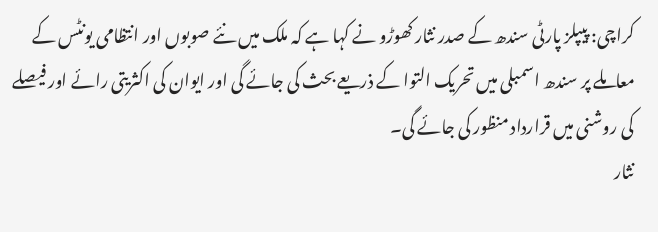کراچی: پیپلز پارٹی سندھ کے صدر نثار کھوڑو نے کہا ہے کہ ملک میں نئے صوبوں اور انتظامی یونٹس کے معاملے پر سندھ اسمبلی میں تحریک التوا کے ذریعے بحث کی جائے گی اور ایوان کی اکثریتی رائے اور فیصلے کی روشنی میں قرارداد منظور کی جائے گی۔
نثار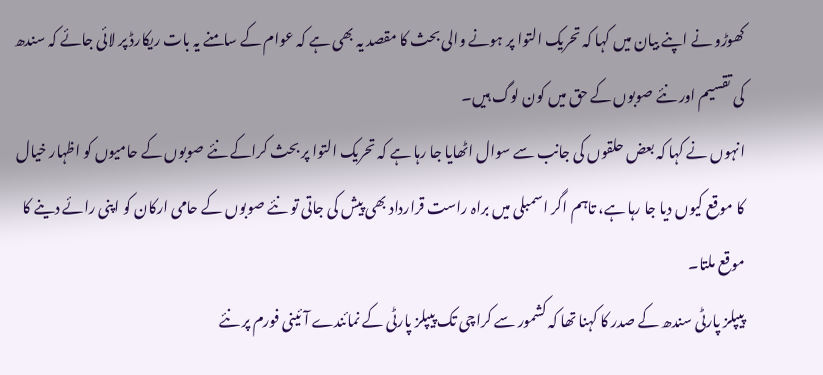کھوڑو نے اپنے بیان میں کہا کہ تحریک التوا پر ہونے والی بحث کا مقصد یہ بھی ہے کہ عوام کے سامنے یہ بات ریکارڈ پر لائی جائے کہ سندھ کی تقسیم اور نئے صوبوں کے حق میں کون لوگ ہیں۔
انہوں نے کہا کہ بعض حلقوں کی جانب سے سوال اٹھایا جا رہا ہے کہ تحریک التوا پر بحث کراکے نئے صوبوں کے حامیوں کو اظہار خیال کا موقع کیوں دیا جا رہا ہے، تاہم اگر اسمبلی میں براہ راست قرارداد بھی پیش کی جاتی تو نئے صوبوں کے حامی ارکان کو اپنی رائے دینے کا موقع ملتا۔
پیپلز پارٹی سندھ کے صدر کا کہنا تھا کہ کشمور سے کراچی تک پیپلز پارٹی کے نمائندے آئینی فورم پر نئے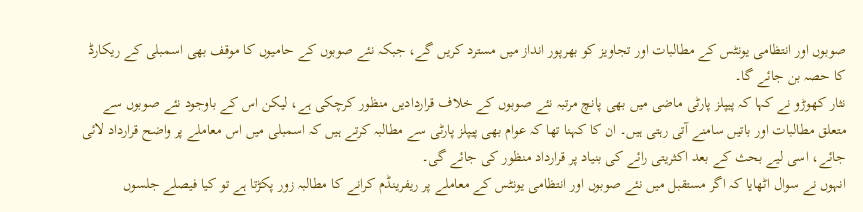صوبوں اور انتظامی یونٹس کے مطالبات اور تجاویز کو بھرپور انداز میں مسترد کریں گے، جبکہ نئے صوبوں کے حامیوں کا موقف بھی اسمبلی کے ریکارڈ کا حصہ بن جائے گا۔
نثار کھوڑو نے کہا کہ پیپلز پارٹی ماضی میں بھی پانچ مرتبہ نئے صوبوں کے خلاف قراردادیں منظور کرچکی ہے، لیکن اس کے باوجود نئے صوبوں سے متعلق مطالبات اور باتیں سامنے آتی رہتی ہیں۔ ان کا کہنا تھا کہ عوام بھی پیپلز پارٹی سے مطالبہ کرتے ہیں کہ اسمبلی میں اس معاملے پر واضح قرارداد لائی جائے، اسی لیے بحث کے بعد اکثریتی رائے کی بنیاد پر قرارداد منظور کی جائے گی۔
انہوں نے سوال اٹھایا کہ اگر مستقبل میں نئے صوبوں اور انتظامی یونٹس کے معاملے پر ریفرینڈم کرانے کا مطالبہ زور پکڑتا ہے تو کیا فیصلے جلسوں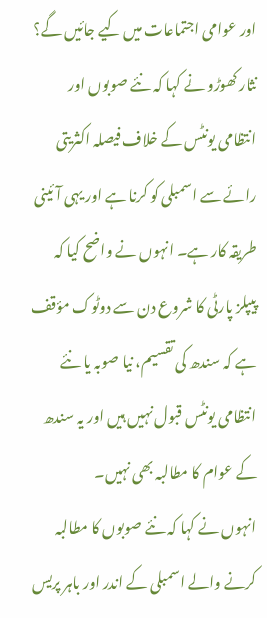اور عوامی اجتماعات میں کیے جائیں گے؟
نثار کھوڑو نے کہا کہ نئے صوبوں اور انتظامی یونٹس کے خلاف فیصلہ اکثریتی رائے سے اسمبلی کو کرنا ہے اور یہی آئینی طریقہ کار ہے۔ انہوں نے واضح کیا کہ پیپلز پارٹی کا شروع دن سے دوٹوک مؤقف ہے کہ سندھ کی تقسیم، نیا صوبہ یا نئے انتظامی یونٹس قبول نہیں ہیں اور یہ سندھ کے عوام کا مطالبہ بھی نہیں۔
انہوں نے کہا کہ نئے صوبوں کا مطالبہ کرنے والے اسمبلی کے اندر اور باہر پریس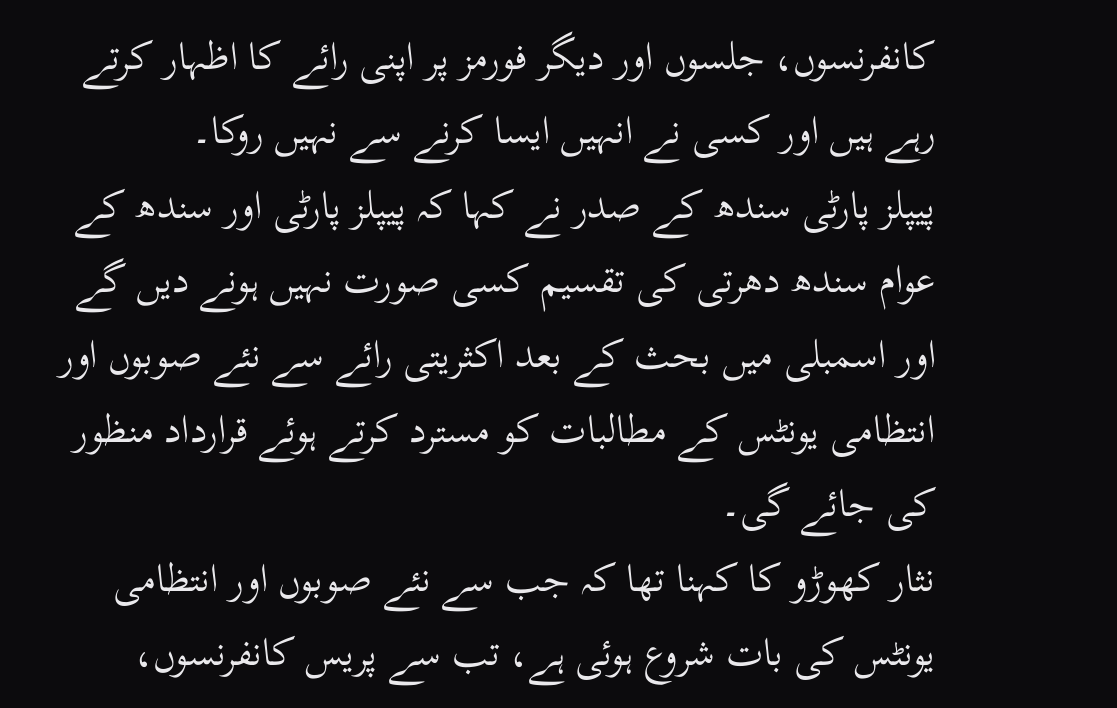کانفرنسوں، جلسوں اور دیگر فورمز پر اپنی رائے کا اظہار کرتے رہے ہیں اور کسی نے انہیں ایسا کرنے سے نہیں روکا۔
پیپلز پارٹی سندھ کے صدر نے کہا کہ پیپلز پارٹی اور سندھ کے عوام سندھ دھرتی کی تقسیم کسی صورت نہیں ہونے دیں گے اور اسمبلی میں بحث کے بعد اکثریتی رائے سے نئے صوبوں اور انتظامی یونٹس کے مطالبات کو مسترد کرتے ہوئے قرارداد منظور کی جائے گی۔
نثار کھوڑو کا کہنا تھا کہ جب سے نئے صوبوں اور انتظامی یونٹس کی بات شروع ہوئی ہے، تب سے پریس کانفرنسوں،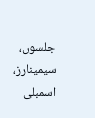جلسوں، سیمینارز، اسمبلی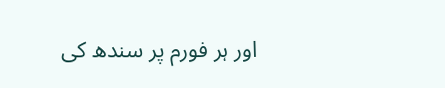اور ہر فورم پر سندھ کی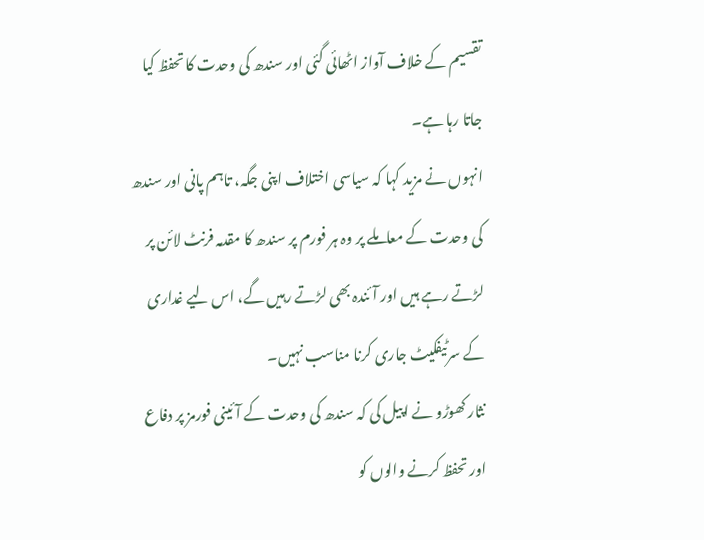تقسیم کے خلاف آواز اٹھائی گئی اور سندھ کی وحدت کا تحفظ کیا جاتا رہا ہے۔
انہوں نے مزید کہا کہ سیاسی اختلاف اپنی جگہ، تاہم پانی اور سندھ کی وحدت کے معاملے پر وہ ہر فورم پر سندھ کا مقدمہ فرنٹ لائن پر لڑتے رہے ہیں اور آئندہ بھی لڑتے رہیں گے، اس لیے غداری کے سرٹیفکیٹ جاری کرنا مناسب نہیں۔
نثار کھوڑو نے اپیل کی کہ سندھ کی وحدت کے آئینی فورمز پر دفاع اور تحفظ کرنے والوں کو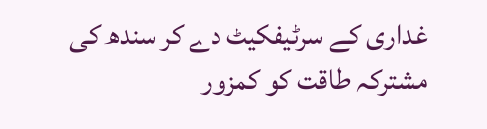غداری کے سرٹیفکیٹ دے کر سندھ کی مشترکہ طاقت کو کمزور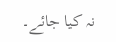نہ کیا جائے۔